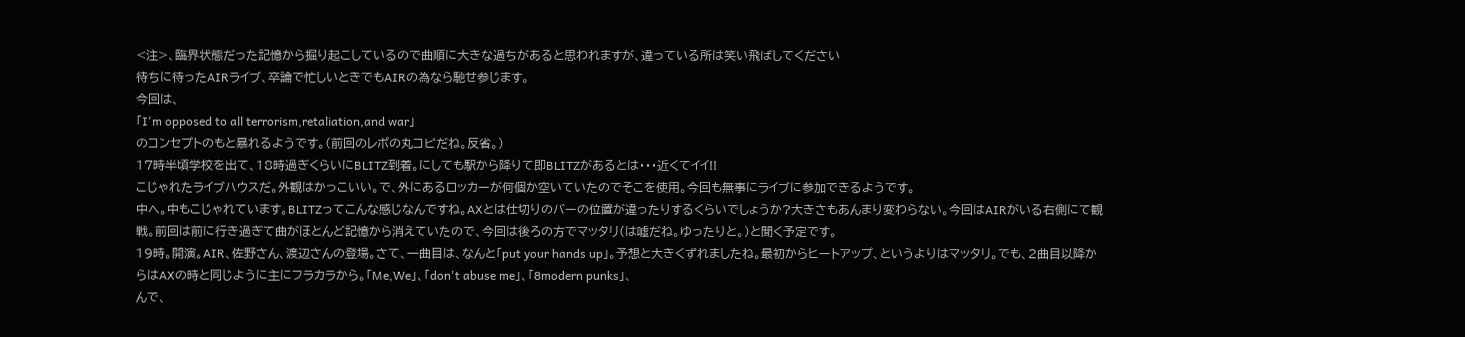<注>、臨界状態だった記憶から掘り起こしているので曲順に大きな過ちがあると思われますが、違っている所は笑い飛ばしてください
待ちに待ったAIRライブ、卒論で忙しいときでもAIRの為なら馳せ参じます。
今回は、
「I'm opposed to all terrorism,retaliation,and war」
のコンセプトのもと暴れるようです。(前回のレポの丸コピだね。反省。)
17時半頃学校を出て、18時過ぎくらいにBLITZ到着。にしても駅から降りて即BLITZがあるとは・・・近くてイイ!!
こじゃれたライブハウスだ。外観はかっこいい。で、外にあるロッカーが何個か空いていたのでそこを使用。今回も無事にライブに参加できるようです。
中へ。中もこじゃれています。BLITZってこんな感じなんですね。AXとは仕切りのバーの位置が違ったりするくらいでしょうか?大きさもあんまり変わらない。今回はAIRがいる右側にて観戦。前回は前に行き過ぎて曲がほとんど記憶から消えていたので、今回は後ろの方でマッタリ(は嘘だね。ゆったりと。)と聞く予定です。
19時。開演。AIR、佐野さん、渡辺さんの登場。さて、一曲目は、なんと「put your hands up」。予想と大きくずれましたね。最初からヒートアップ、というよりはマッタリ。でも、2曲目以降からはAXの時と同じように主にフラカラから。「Me,We」、「don't abuse me」、「8modern punks」、
んで、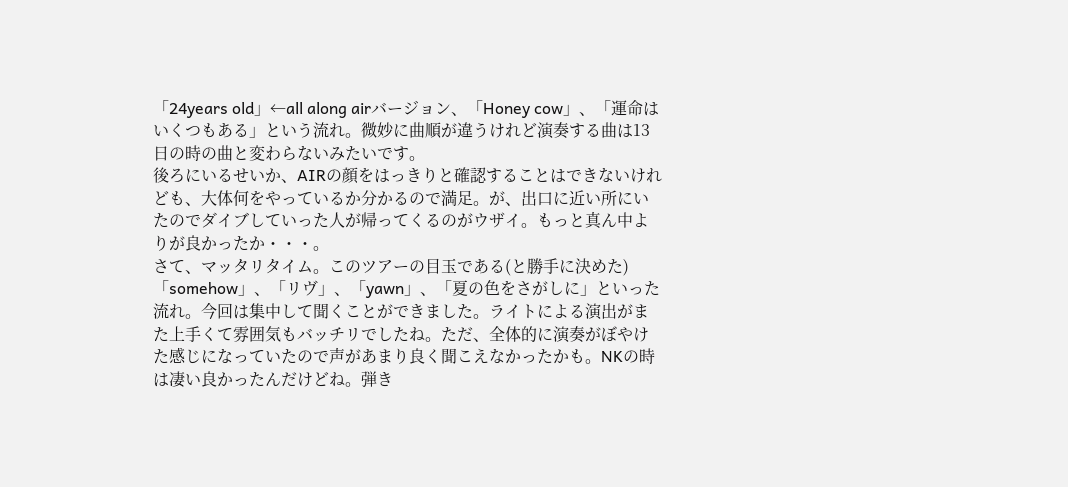「24years old」←all along airバージョン、「Honey cow」、「運命はいくつもある」という流れ。微妙に曲順が違うけれど演奏する曲は13日の時の曲と変わらないみたいです。
後ろにいるせいか、AIRの顔をはっきりと確認することはできないけれども、大体何をやっているか分かるので満足。が、出口に近い所にいたのでダイブしていった人が帰ってくるのがウザイ。もっと真ん中よりが良かったか・・・。
さて、マッタリタイム。このツアーの目玉である(と勝手に決めた) 「somehow」、「リヴ」、「yawn」、「夏の色をさがしに」といった流れ。今回は集中して聞くことができました。ライトによる演出がまた上手くて雰囲気もバッチリでしたね。ただ、全体的に演奏がぼやけた感じになっていたので声があまり良く聞こえなかったかも。NKの時は凄い良かったんだけどね。弾き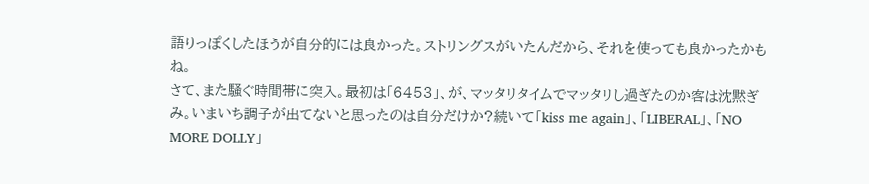語りっぽくしたほうが自分的には良かった。ストリングスがいたんだから、それを使っても良かったかもね。
さて、また騒ぐ時間帯に突入。最初は「6453」、が、マッタリタイムでマッタリし過ぎたのか客は沈黙ぎみ。いまいち調子が出てないと思ったのは自分だけか?続いて「kiss me again」、「LIBERAL」、「NO MORE DOLLY」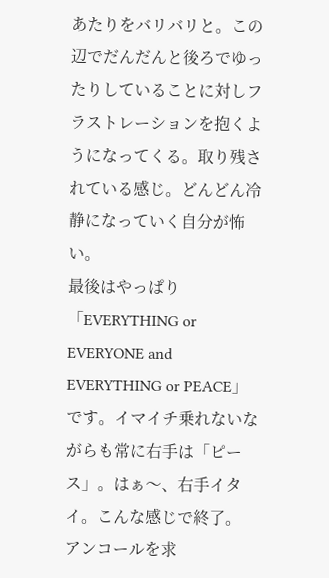あたりをバリバリと。この辺でだんだんと後ろでゆったりしていることに対しフラストレーションを抱くようになってくる。取り残されている感じ。どんどん冷静になっていく自分が怖い。
最後はやっぱり「EVERYTHING or EVERYONE and EVERYTHING or PEACE」です。イマイチ乗れないながらも常に右手は「ピース」。はぁ〜、右手イタイ。こんな感じで終了。
アンコールを求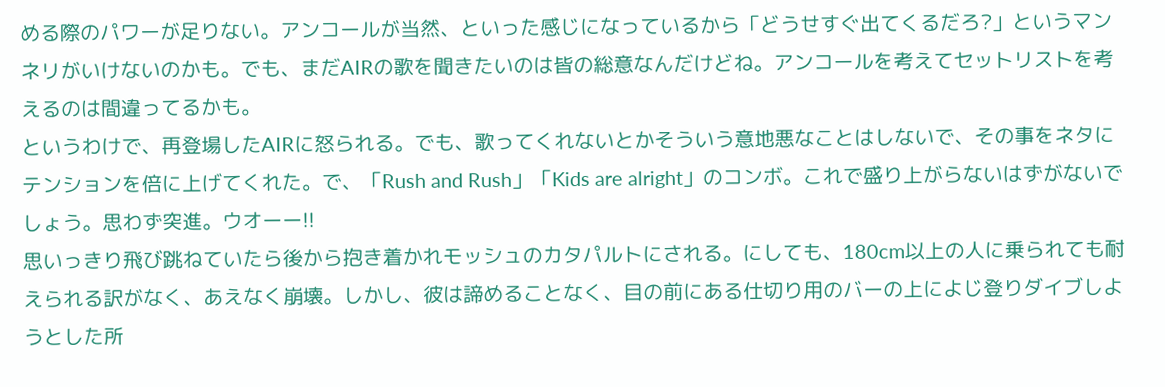める際のパワーが足りない。アンコールが当然、といった感じになっているから「どうせすぐ出てくるだろ?」というマンネリがいけないのかも。でも、まだAIRの歌を聞きたいのは皆の総意なんだけどね。アンコールを考えてセットリストを考えるのは間違ってるかも。
というわけで、再登場したAIRに怒られる。でも、歌ってくれないとかそういう意地悪なことはしないで、その事をネタにテンションを倍に上げてくれた。で、「Rush and Rush」「Kids are alright」のコンボ。これで盛り上がらないはずがないでしょう。思わず突進。ウオーー!!
思いっきり飛び跳ねていたら後から抱き着かれモッシュのカタパルトにされる。にしても、180cm以上の人に乗られても耐えられる訳がなく、あえなく崩壊。しかし、彼は諦めることなく、目の前にある仕切り用のバーの上によじ登りダイブしようとした所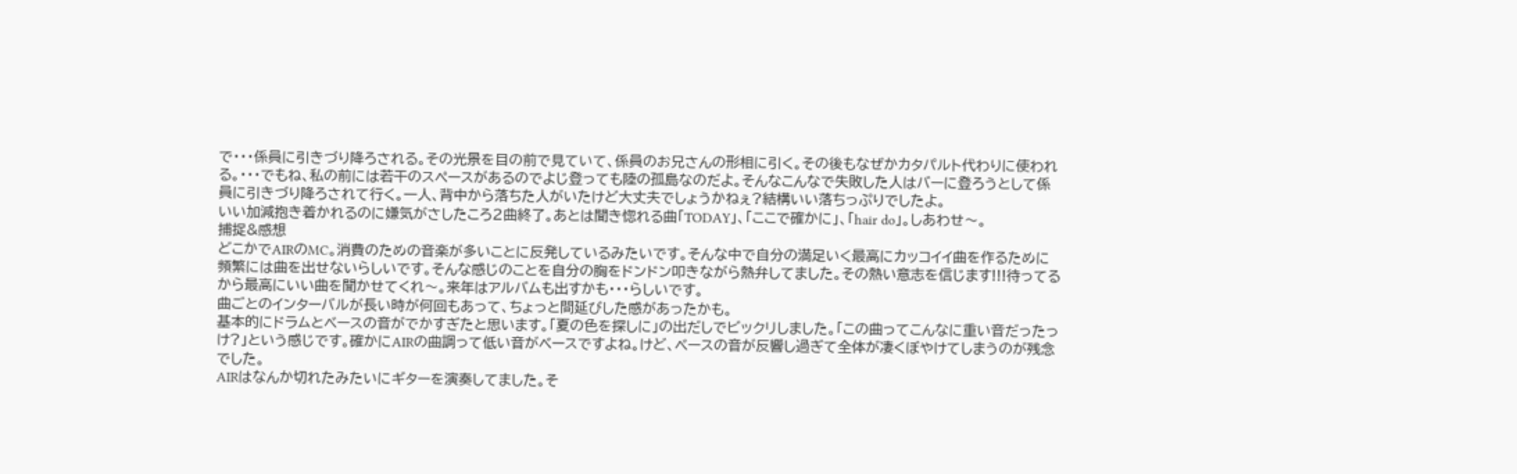で・・・係員に引きづり降ろされる。その光景を目の前で見ていて、係員のお兄さんの形相に引く。その後もなぜかカタパルト代わりに使われる。・・・でもね、私の前には若干のスペースがあるのでよじ登っても陸の孤島なのだよ。そんなこんなで失敗した人はバーに登ろうとして係員に引きづり降ろされて行く。一人、背中から落ちた人がいたけど大丈夫でしょうかねぇ?結構いい落ちっぷりでしたよ。
いい加減抱き着かれるのに嫌気がさしたころ2曲終了。あとは聞き惚れる曲「TODAY」、「ここで確かに」、「hair do」。しあわせ〜。
捕捉&感想
どこかでAIRのMC。消費のための音楽が多いことに反発しているみたいです。そんな中で自分の満足いく最高にカッコイイ曲を作るために頻繁には曲を出せないらしいです。そんな感じのことを自分の胸をドンドン叩きながら熱弁してました。その熱い意志を信じます!!!待ってるから最高にいい曲を聞かせてくれ〜。来年はアルバムも出すかも・・・らしいです。
曲ごとのインターバルが長い時が何回もあって、ちょっと間延びした感があったかも。
基本的にドラムとベースの音がでかすぎたと思います。「夏の色を探しに」の出だしでビックリしました。「この曲ってこんなに重い音だったっけ?」という感じです。確かにAIRの曲調って低い音がベースですよね。けど、ベースの音が反響し過ぎて全体が凄くぼやけてしまうのが残念でした。
AIRはなんか切れたみたいにギターを演奏してました。そ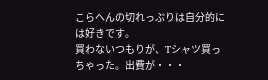こらへんの切れっぷりは自分的には好きです。
買わないつもりが、Tシャツ買っちゃった。出費が・・・